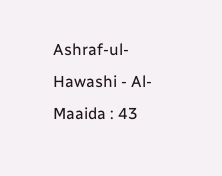Ashraf-ul-Hawashi - Al-Maaida : 43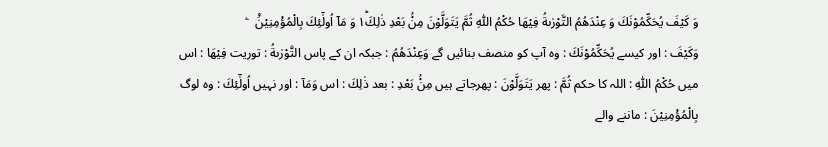وَ كَیْفَ یُحَكِّمُوْنَكَ وَ عِنْدَهُمُ التَّوْرٰىةُ فِیْهَا حُكْمُ اللّٰهِ ثُمَّ یَتَوَلَّوْنَ مِنْۢ بَعْدِ ذٰلِكَ١ؕ وَ مَاۤ اُولٰٓئِكَ بِالْمُؤْمِنِیْنَ۠   ۧ
وَكَيْفَ : اور کیسے يُحَكِّمُوْنَكَ : وہ آپ کو منصف بنائیں گے وَعِنْدَهُمُ : جبکہ ان کے پاس التَّوْرٰىةُ : توریت فِيْهَا : اس میں حُكْمُ اللّٰهِ : اللہ کا حکم ثُمَّ : پھر يَتَوَلَّوْنَ : پھرجاتے ہیں مِنْۢ بَعْدِ : بعد ذٰلِكَ : اس وَمَآ : اور نہیں اُولٰٓئِكَ : وہ لوگ بِالْمُؤْمِنِيْنَ : ماننے والے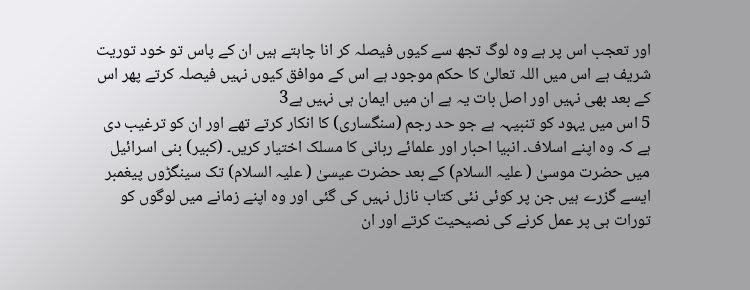اور تعجب اس پر ہے وہ لوگ تجھ سے کیوں فیصلہ کر انا چاہتے ہیں ان کے پاس تو خود توریت شریف ہے اس میں اللہ تعالیٰ کا حکم موجود ہے اس کے موافق کیوں نہیں فیصلہ کرتے پھر اس کے بعد بھی نہیں اور اصل بات یہ ہے ان میں ایمان ہی نہیں ہے3
5 اس میں یہود کو تنبیہہ ہے جو حد رجم (سنگساری) کا انکار کرتے تھے اور ان کو ترغیب دی ہے کہ وہ اپنے اسلاف۔ انبیا احبار اور علمائے ربانی کا مسلک اختیار کریں۔ (کبیر) بنی اسرائیل میں حضرت موسیٰ ( علیہ السلام) کے بعد حضرت عیسیٰ ( علیہ السلام) تک سینگڑوں پیغمبر ایسے گزرے ہیں جن پر کوئی نئی کتاب نازل نہیں کی گئی اور وہ اپنے زمانے میں لوگوں کو تورات ہی پر عمل کرنے کی نصیحیت کرتے اور ان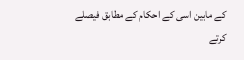کے مابین اسی کے احکام کے مطابق فیصلے کرتے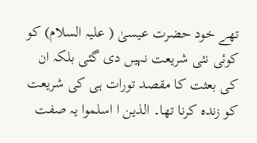تھے خود حضرت عیسیٰ ( علیہ السلام) کو کوئی نئی شریعت نہیں دی گئی بلکہ ان کی بعثت کا مقصد تورات ہی کی شریعت کو زندہ کرنا تھا۔ الذین ا اسلموا یہ صفت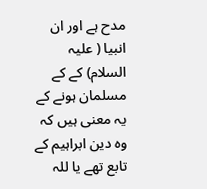مدح ہے اور ان انبیا ( علیہ السلام) کے کے مسلمان ہونے کے یہ معنی ہیں کہ وہ دین ابراہیم کے تابع تھے یا للہ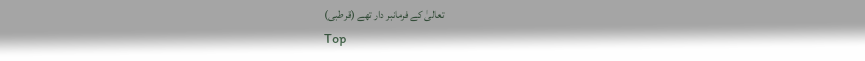تعالیٰ کے فرمانبر دار تھے (قرطبی)
Top